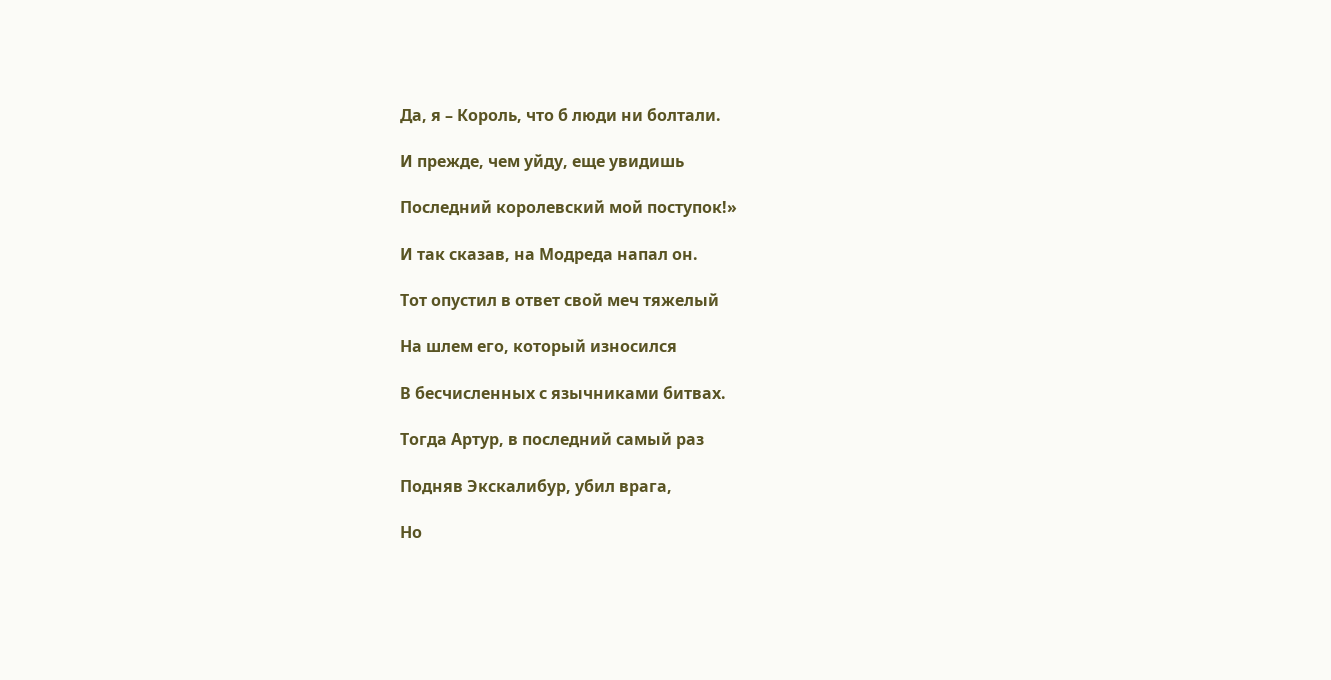Да, я – Король, что б люди ни болтали.

И прежде, чем уйду, еще увидишь

Последний королевский мой поступок!»

И так сказав, на Модреда напал он.

Тот опустил в ответ свой меч тяжелый

На шлем его, который износился

В бесчисленных с язычниками битвах.

Тогда Артур, в последний самый раз

Подняв Экскалибур, убил врага,

Но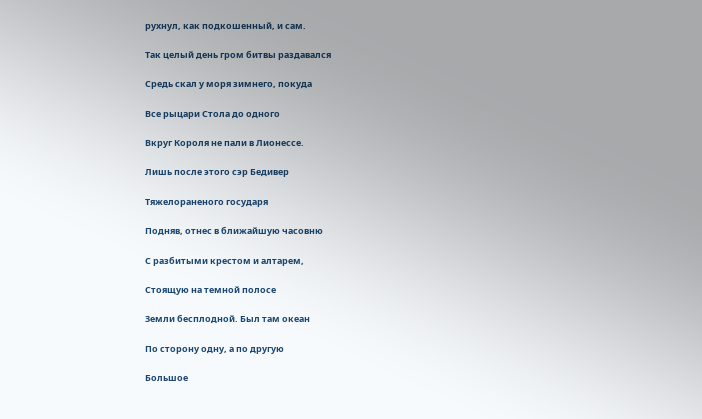рухнул, как подкошенный, и сам.

Так целый день гром битвы раздавался

Средь скал у моря зимнего, покуда

Все рыцари Стола до одного

Вкруг Короля не пали в Лионессе.

Лишь после этого сэр Бедивер

Тяжелораненого государя

Подняв, отнес в ближайшую часовню

С разбитыми крестом и алтарем,

Стоящую на темной полосе

Земли бесплодной. Был там океан

По сторону одну, а по другую

Большое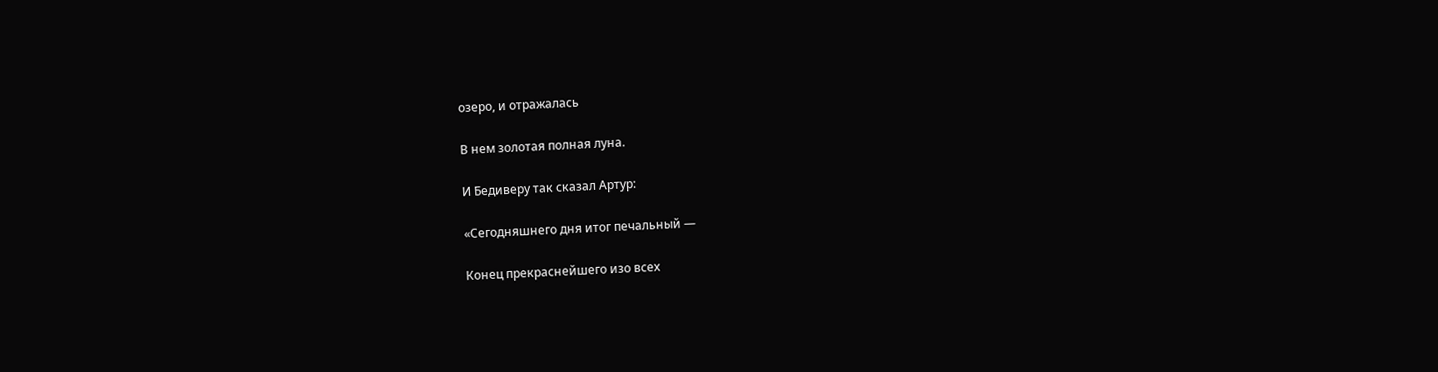озеро, и отражалась

В нем золотая полная луна.

И Бедиверу так сказал Артур:

«Сегодняшнего дня итог печальный —

Конец прекраснейшего изо всех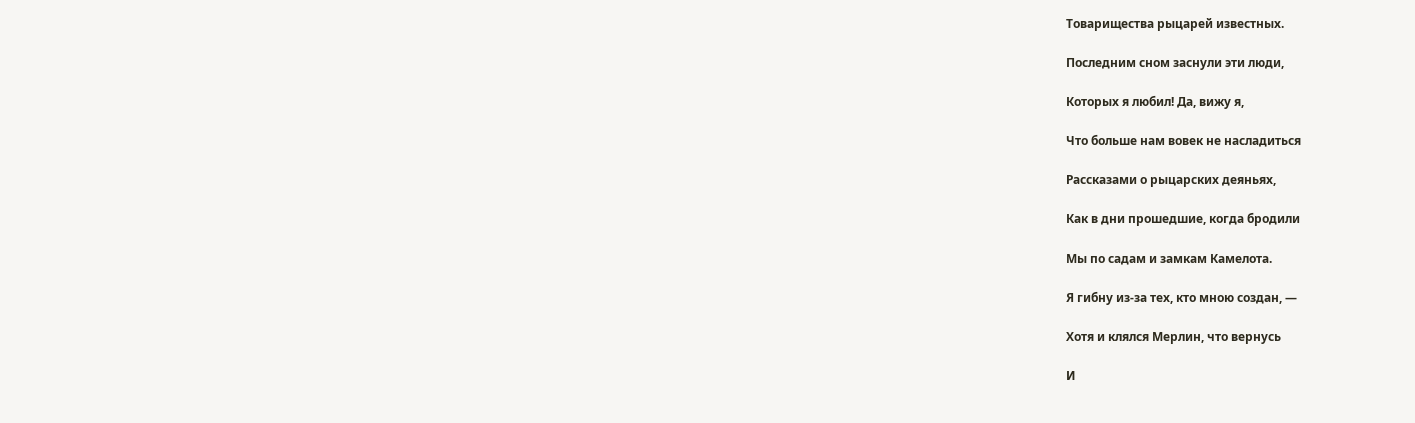Товарищества рыцарей известных.

Последним сном заснули эти люди,

Которых я любил! Да, вижу я,

Что больше нам вовек не насладиться

Рассказами о рыцарских деяньях,

Как в дни прошедшие, когда бродили

Мы по садам и замкам Камелота.

Я гибну из-за тех, кто мною создан, —

Хотя и клялся Мерлин, что вернусь

И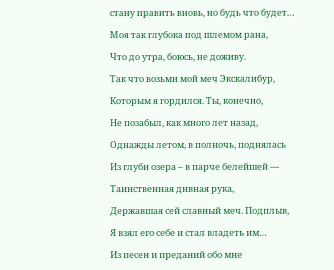стану править вновь, но будь что будет…

Моя так глубока под шлемом рана,

Что до утра, боюсь, не доживу.

Так что возьми мой меч Экскалибур,

Которым я гордился. Ты, конечно,

Не позабыл, как много лет назад,

Однажды летом, в полночь, поднялась

Из глуби озера – в парче белейшей —

Таинственная дивная рука,

Державшая сей славный меч. Подплыв,

Я взял его себе и стал владеть им…

Из песен и преданий обо мне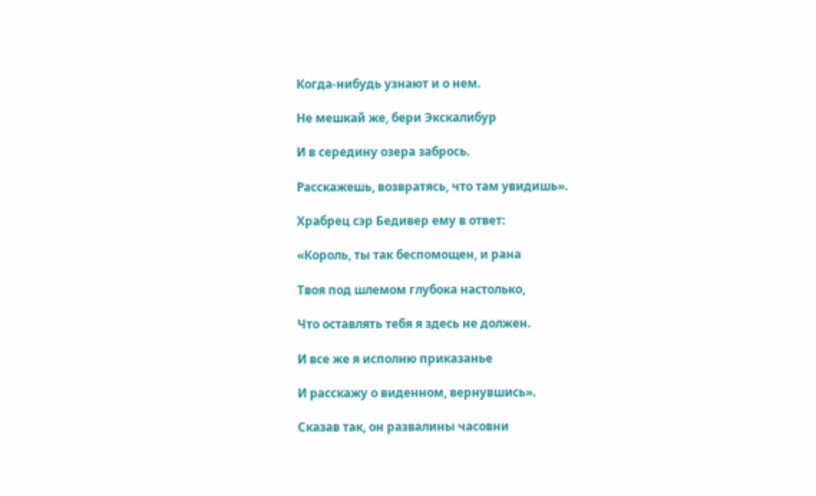Когда-нибудь узнают и о нем.

Не мешкай же, бери Экскалибур

И в середину озера забрось.

Расскажешь, возвратясь, что там увидишь».

Храбрец сэр Бедивер ему в ответ:

«Король, ты так беспомощен, и рана

Твоя под шлемом глубока настолько,

Что оставлять тебя я здесь не должен.

И все же я исполню приказанье

И расскажу о виденном, вернувшись».

Сказав так, он развалины часовни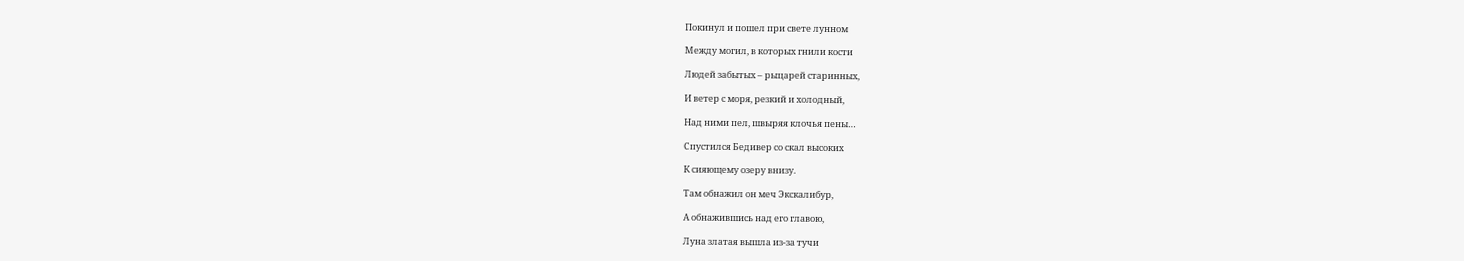Покинул и пошел при свете лунном

Между могил, в которых гнили кости

Людей забытых – рыцарей старинных,

И ветер с моря, резкий и холодный,

Над ними пел, швыряя клочья пены…

Спустился Бедивер со скал высоких

К сияющему озеру внизу.

Там обнажил он меч Экскалибур,

А обнажившись над его главою,

Луна златая вышла из-за тучи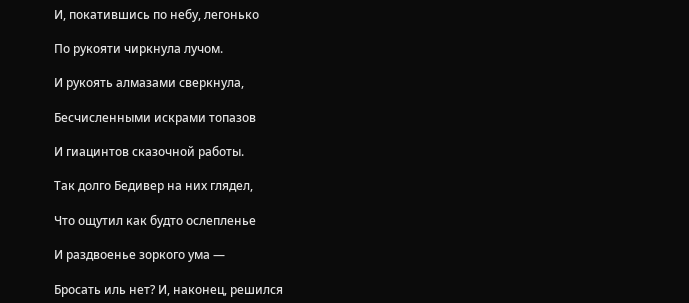И, покатившись по небу, легонько

По рукояти чиркнула лучом.

И рукоять алмазами сверкнула,

Бесчисленными искрами топазов

И гиацинтов сказочной работы.

Так долго Бедивер на них глядел,

Что ощутил как будто ослепленье

И раздвоенье зоркого ума —

Бросать иль нет? И, наконец, решился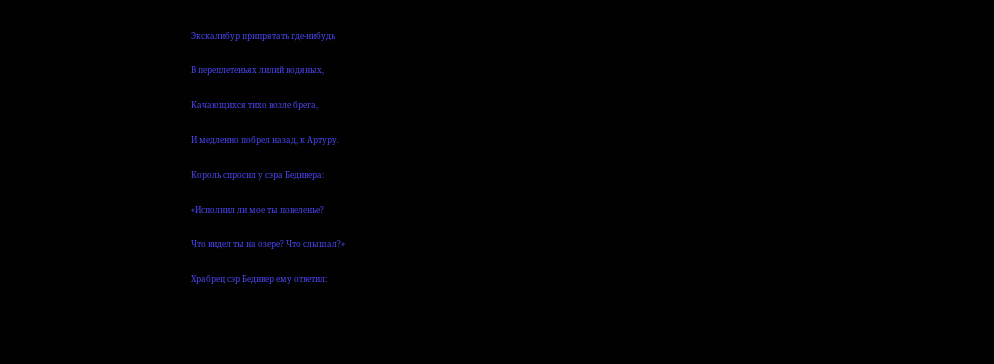Экскалибур припрятать где-нибудь

В переплетеньях лилий водяных,

Качающихся тихо возле брега,

И медленно побрел назад, к Артуру.

Король спросил у сэра Бедивера:

«Исполнил ли мое ты повеленье?

Что видел ты на озере? Что слышал?»

Храбрец сэр Бедивер ему ответил: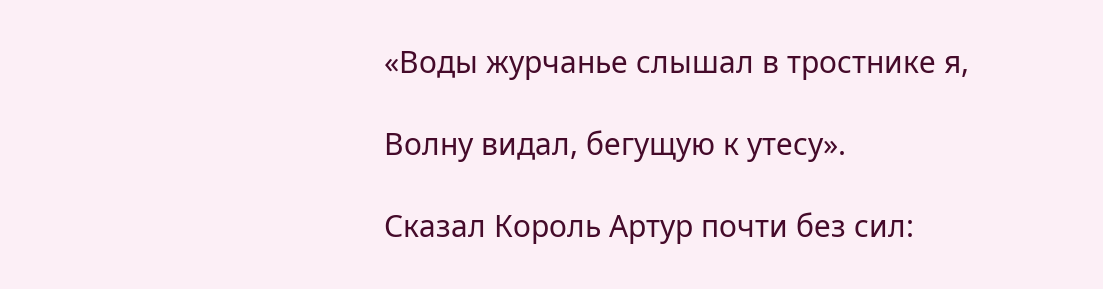«Воды журчанье слышал в тростнике я,

Волну видал, бегущую к утесу».

Сказал Король Артур почти без сил: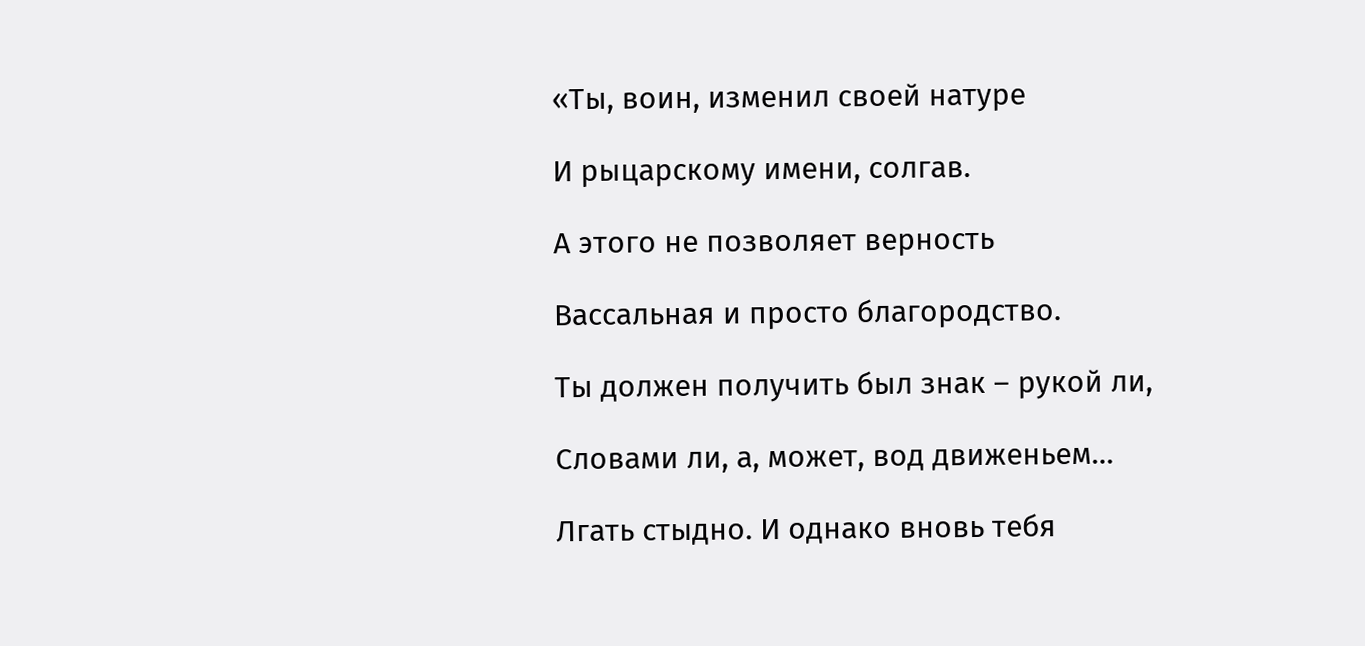«Ты, воин, изменил своей натуре

И рыцарскому имени, солгав.

А этого не позволяет верность

Вассальная и просто благородство.

Ты должен получить был знак – рукой ли,

Словами ли, а, может, вод движеньем…

Лгать стыдно. И однако вновь тебя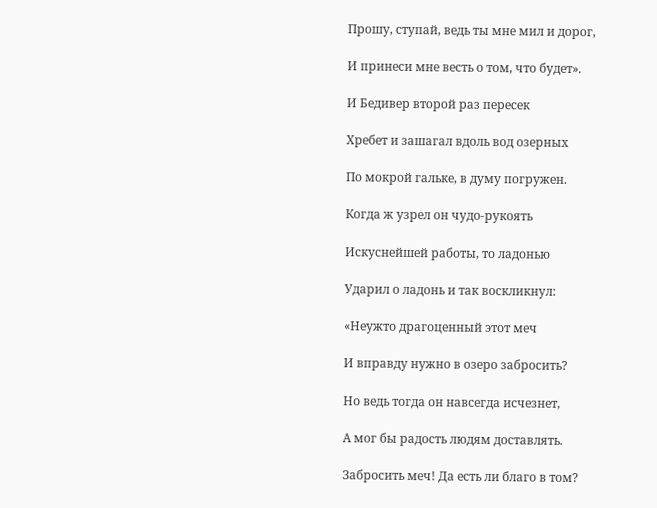Прошу, ступай, ведь ты мне мил и дорог,

И принеси мне весть о том, что будет».

И Бедивер второй раз пересек

Хребет и зашагал вдоль вод озерных

По мокрой гальке, в думу погружен.

Когда ж узрел он чудо-рукоять

Искуснейшей работы, то ладонью

Ударил о ладонь и так воскликнул:

«Неужто драгоценный этот меч

И вправду нужно в озеро забросить?

Но ведь тогда он навсегда исчезнет,

А мог бы радость людям доставлять.

Забросить меч! Да есть ли благо в том?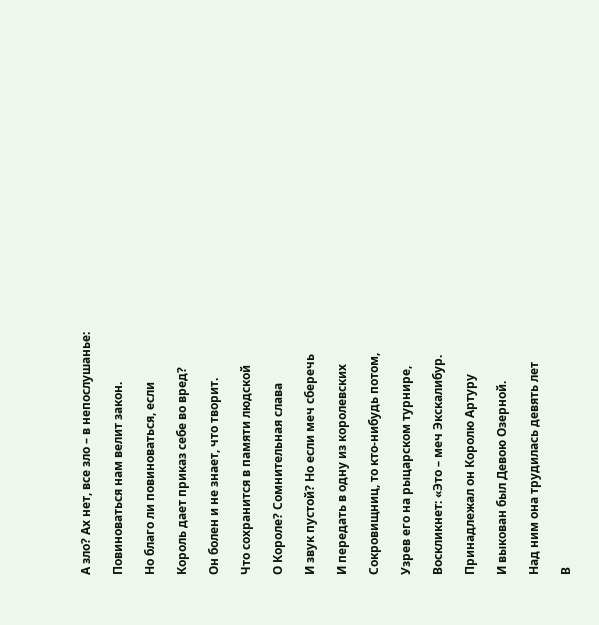А зло? Ах нет, все зло – в непослушанье:

Повиноваться нам велит закон.

Но благо ли повиноваться, если

Король дает приказ себе во вред?

Он болен и не знает, что творит.

Что сохранится в памяти людской

О Короле? Сомнительная слава

И звук пустой? Но если меч сберечь

И передать в одну из королевских

Сокровищниц, то кто-нибудь потом,

Узрев его на рыцарском турнире,

Воскликнет: «Это – меч Экскалибур.

Принадлежал он Королю Артуру

И выкован был Девою Озерной.

Над ним она трудилась девять лет

В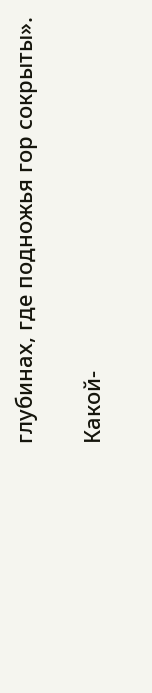глубинах, где подножья гор сокрыты».

Какой-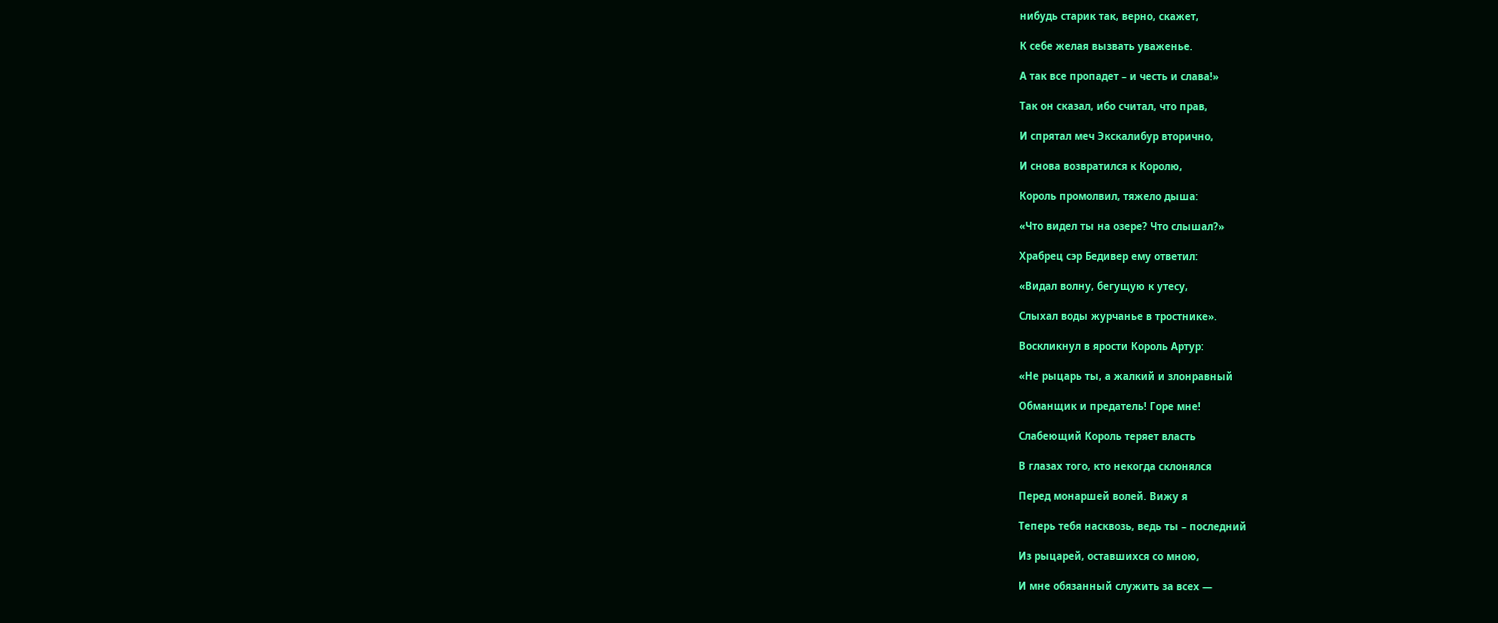нибудь старик так, верно, скажет,

К себе желая вызвать уваженье.

А так все пропадет – и честь и слава!»

Так он сказал, ибо считал, что прав,

И спрятал меч Экскалибур вторично,

И снова возвратился к Королю,

Король промолвил, тяжело дыша:

«Что видел ты на озере? Что слышал?»

Храбрец сэр Бедивер ему ответил:

«Видал волну, бегущую к утесу,

Слыхал воды журчанье в тростнике».

Воскликнул в ярости Король Артур:

«Не рыцарь ты, а жалкий и злонравный

Обманщик и предатель! Горе мне!

Слабеющий Король теряет власть

В глазах того, кто некогда склонялся

Перед монаршей волей. Вижу я

Теперь тебя насквозь, ведь ты – последний

Из рыцарей, оставшихся со мною,

И мне обязанный служить за всех —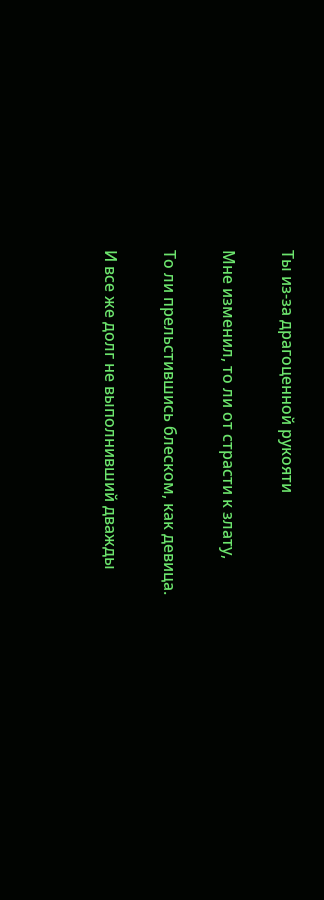Ты из-за драгоценной рукояти

Мне изменил, то ли от страсти к злату,

То ли прельстившись блеском, как девица.

И все же долг не выполнивший дважды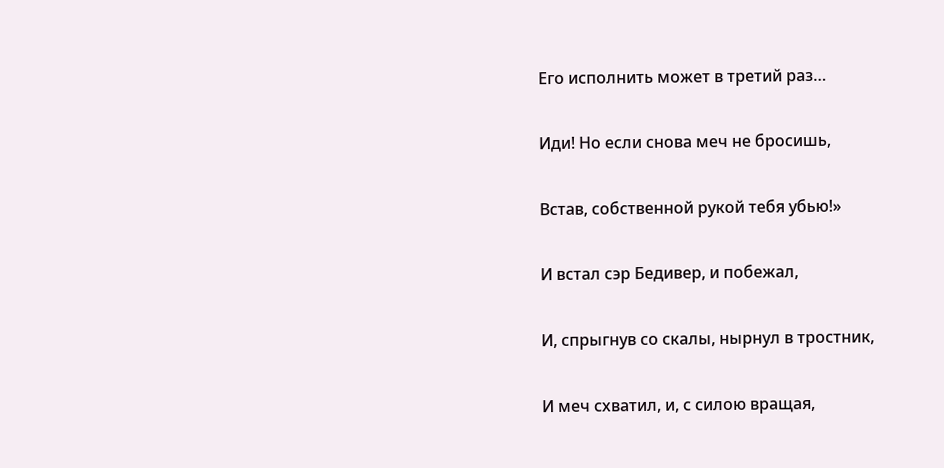Его исполнить может в третий раз…

Иди! Но если снова меч не бросишь,

Встав, собственной рукой тебя убью!»

И встал сэр Бедивер, и побежал,

И, спрыгнув со скалы, нырнул в тростник,

И меч схватил, и, с силою вращая,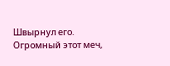Швырнул его. Огромный этот меч,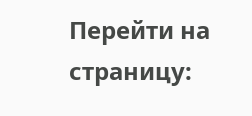Перейти на страницу: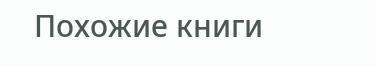Похожие книги